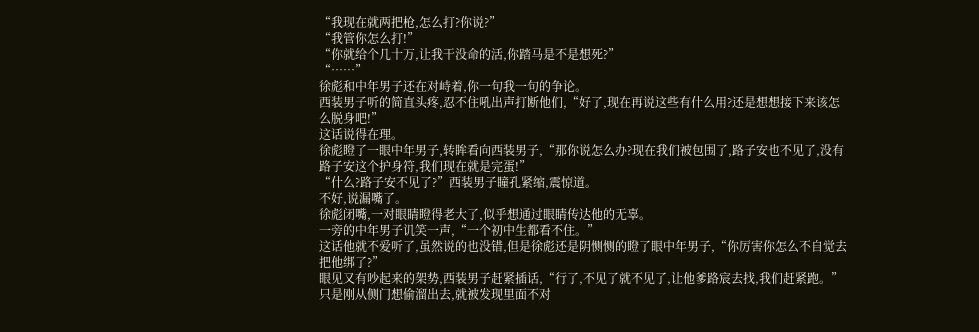“我现在就两把枪,怎么打?你说?”
“我管你怎么打!”
“你就给个几十万,让我干没命的活,你踏马是不是想死?”
“……”
徐彪和中年男子还在对峙着,你一句我一句的争论。
西装男子听的简直头疼,忍不住吼出声打断他们,“好了,现在再说这些有什么用?还是想想接下来该怎么脱身吧!”
这话说得在理。
徐彪瞪了一眼中年男子,转眸看向西装男子,“那你说怎么办?现在我们被包围了,路子安也不见了,没有路子安这个护身符,我们现在就是完蛋!”
“什么?路子安不见了?”西装男子瞳孔紧缩,震惊道。
不好,说漏嘴了。
徐彪闭嘴,一对眼睛瞪得老大了,似乎想通过眼睛传达他的无辜。
一旁的中年男子讥笑一声,“一个初中生都看不住。”
这话他就不爱听了,虽然说的也没错,但是徐彪还是阴恻恻的瞪了眼中年男子,“你厉害你怎么不自觉去把他绑了?”
眼见又有吵起来的架势,西装男子赶紧插话,“行了,不见了就不见了,让他爹路宸去找,我们赶紧跑。”
只是刚从侧门想偷溜出去,就被发现里面不对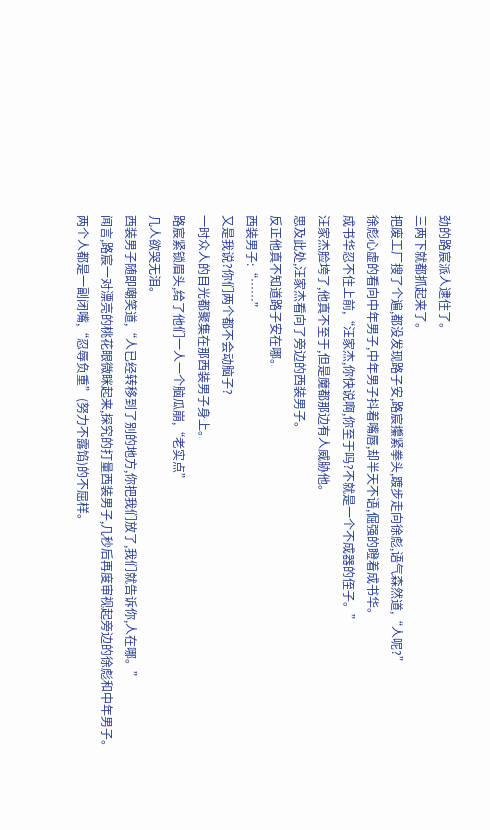劲的路宸派人逮住了。
三两下就都抓起来了。
把废工厂搜了个遍,都没发现路子安,路宸攥紧拳头,踱步走向徐彪,语气森然道,“人呢?”
徐彪心虚的看向中年男子,中年男子抖着嘴唇,却半天不语,倔强的瞪着成书华。
成书华忍不住上前,“汪家杰,你快说啊,你至于吗?不就是一个不成器的侄子。”
汪家杰脸垮了,他真不至于,但是魔都那边有人威胁他。
思及此处,汪家杰看向了旁边的西装男子。
反正他真不知道路子安在哪。
西装男子:“……”
又是我说?你们两个都不会动脑子?
一时众人的目光都聚集在那西装男子身上。
路宸紧锁眉头,给了他们一人一个脑瓜崩,“老实点”
几人欲哭无泪。
西装男子随即嘲笑道,“人已经转移到了别的地方,你把我们放了,我们就告诉你,人在哪。”
闻言,路宸一对漂亮的桃花眼微眯起来,探究的打量西装男子,几秒后再度审视起旁边的徐彪和中年男子。
两个人都是一副闭嘴,“忍辱负重”(努力不露馅)的不屈样。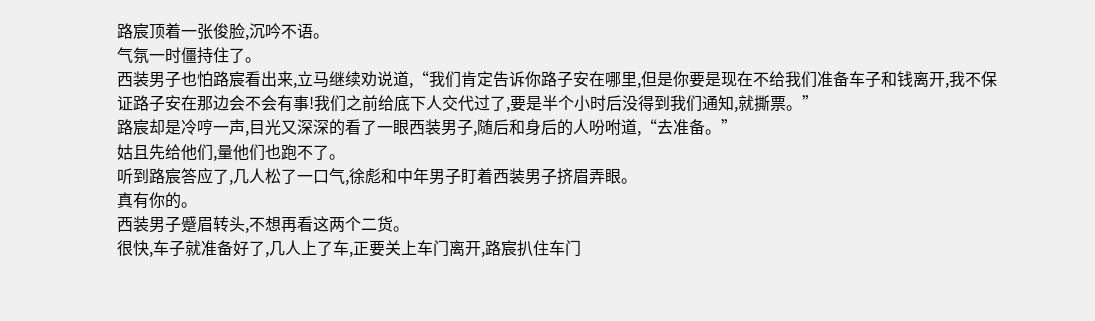路宸顶着一张俊脸,沉吟不语。
气氛一时僵持住了。
西装男子也怕路宸看出来,立马继续劝说道,“我们肯定告诉你路子安在哪里,但是你要是现在不给我们准备车子和钱离开,我不保证路子安在那边会不会有事!我们之前给底下人交代过了,要是半个小时后没得到我们通知,就撕票。”
路宸却是冷哼一声,目光又深深的看了一眼西装男子,随后和身后的人吩咐道,“去准备。”
姑且先给他们,量他们也跑不了。
听到路宸答应了,几人松了一口气,徐彪和中年男子盯着西装男子挤眉弄眼。
真有你的。
西装男子蹙眉转头,不想再看这两个二货。
很快,车子就准备好了,几人上了车,正要关上车门离开,路宸扒住车门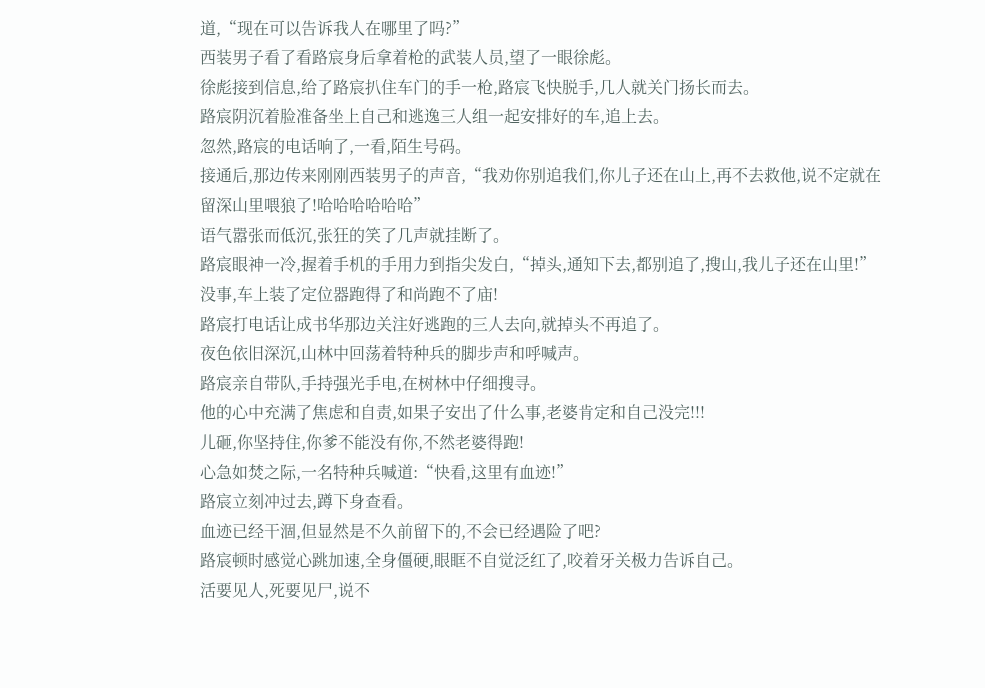道,“现在可以告诉我人在哪里了吗?”
西装男子看了看路宸身后拿着枪的武装人员,望了一眼徐彪。
徐彪接到信息,给了路宸扒住车门的手一枪,路宸飞快脱手,几人就关门扬长而去。
路宸阴沉着脸准备坐上自己和逃逸三人组一起安排好的车,追上去。
忽然,路宸的电话响了,一看,陌生号码。
接通后,那边传来刚刚西装男子的声音,“我劝你别追我们,你儿子还在山上,再不去救他,说不定就在留深山里喂狼了!哈哈哈哈哈哈”
语气嚣张而低沉,张狂的笑了几声就挂断了。
路宸眼神一冷,握着手机的手用力到指尖发白,“掉头,通知下去,都别追了,搜山,我儿子还在山里!”
没事,车上装了定位器跑得了和尚跑不了庙!
路宸打电话让成书华那边关注好逃跑的三人去向,就掉头不再追了。
夜色依旧深沉,山林中回荡着特种兵的脚步声和呼喊声。
路宸亲自带队,手持强光手电,在树林中仔细搜寻。
他的心中充满了焦虑和自责,如果子安出了什么事,老婆肯定和自己没完!!!
儿砸,你坚持住,你爹不能没有你,不然老婆得跑!
心急如焚之际,一名特种兵喊道:“快看,这里有血迹!”
路宸立刻冲过去,蹲下身查看。
血迹已经干涸,但显然是不久前留下的,不会已经遇险了吧?
路宸顿时感觉心跳加速,全身僵硬,眼眶不自觉泛红了,咬着牙关极力告诉自己。
活要见人,死要见尸,说不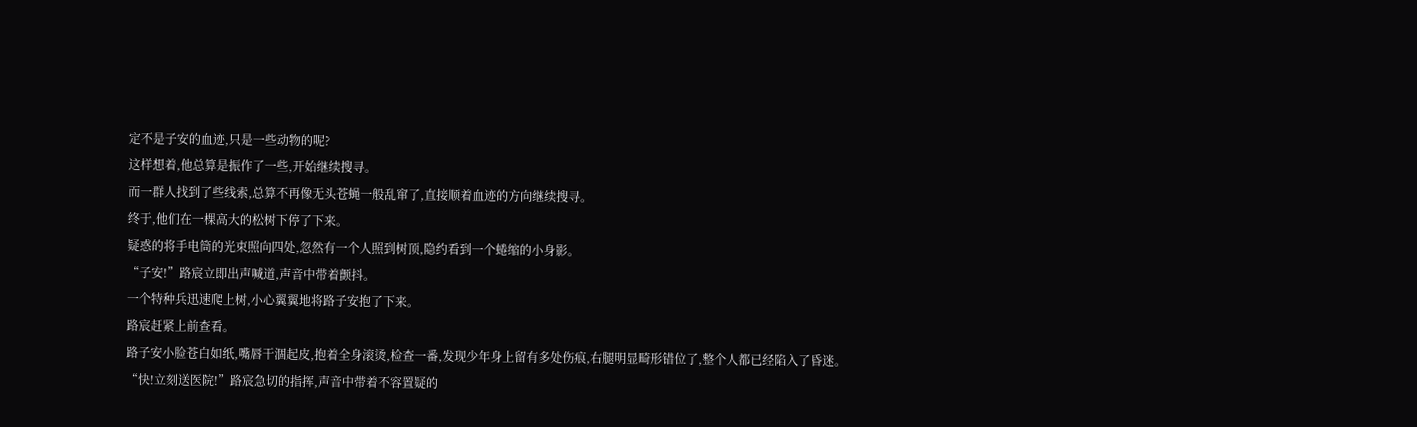定不是子安的血迹,只是一些动物的呢?
这样想着,他总算是振作了一些,开始继续搜寻。
而一群人找到了些线索,总算不再像无头苍蝇一般乱窜了,直接顺着血迹的方向继续搜寻。
终于,他们在一棵高大的松树下停了下来。
疑惑的将手电筒的光束照向四处,忽然有一个人照到树顶,隐约看到一个蜷缩的小身影。
“子安!”路宸立即出声喊道,声音中带着颤抖。
一个特种兵迅速爬上树,小心翼翼地将路子安抱了下来。
路宸赶紧上前查看。
路子安小脸苍白如纸,嘴唇干涸起皮,抱着全身滚烫,检查一番,发现少年身上留有多处伤痕,右腿明显畸形错位了,整个人都已经陷入了昏迷。
“快!立刻送医院!”路宸急切的指挥,声音中带着不容置疑的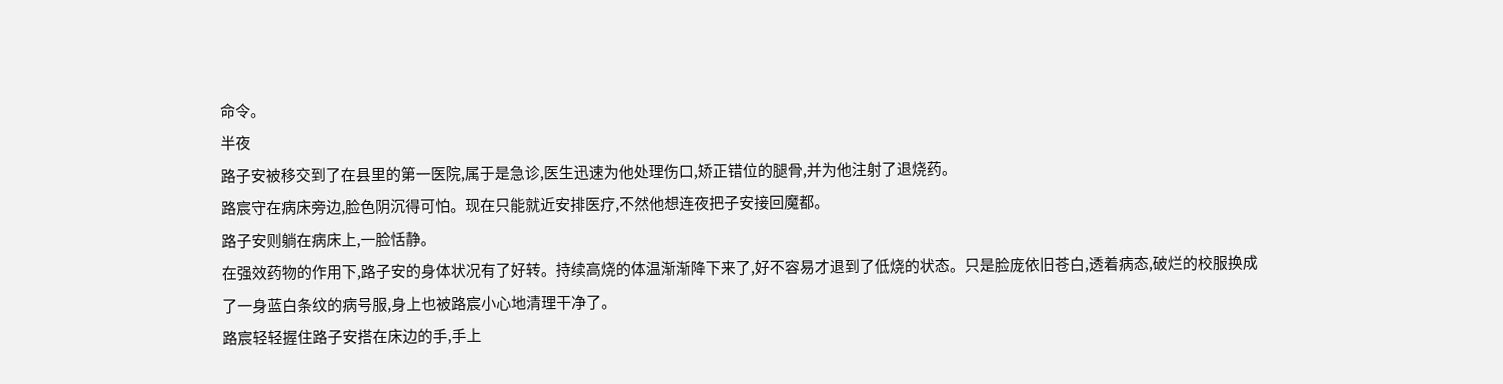命令。
半夜
路子安被移交到了在县里的第一医院,属于是急诊,医生迅速为他处理伤口,矫正错位的腿骨,并为他注射了退烧药。
路宸守在病床旁边,脸色阴沉得可怕。现在只能就近安排医疗,不然他想连夜把子安接回魔都。
路子安则躺在病床上,一脸恬静。
在强效药物的作用下,路子安的身体状况有了好转。持续高烧的体温渐渐降下来了,好不容易才退到了低烧的状态。只是脸庞依旧苍白,透着病态,破烂的校服换成了一身蓝白条纹的病号服,身上也被路宸小心地清理干净了。
路宸轻轻握住路子安搭在床边的手,手上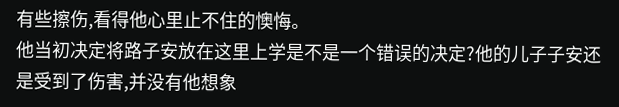有些擦伤,看得他心里止不住的懊悔。
他当初决定将路子安放在这里上学是不是一个错误的决定?他的儿子子安还是受到了伤害,并没有他想象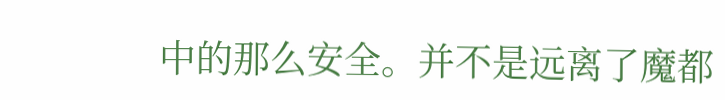中的那么安全。并不是远离了魔都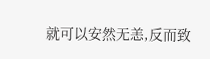就可以安然无恙,反而致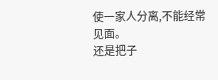使一家人分离,不能经常见面。
还是把子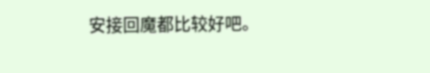安接回魔都比较好吧。